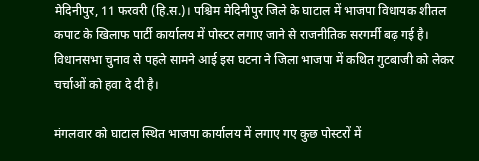मेदिनीपुर, 11 फरवरी (हि.स.)। पश्चिम मेदिनीपुर जिले के घाटाल में भाजपा विधायक शीतल कपाट के खिलाफ पार्टी कार्यालय में पोस्टर लगाए जाने से राजनीतिक सरगर्मी बढ़ गई है। विधानसभा चुनाव से पहले सामने आई इस घटना ने जिला भाजपा में कथित गुटबाजी को लेकर चर्चाओं को हवा दे दी है।

मंगलवार को घाटाल स्थित भाजपा कार्यालय में लगाए गए कुछ पोस्टरों में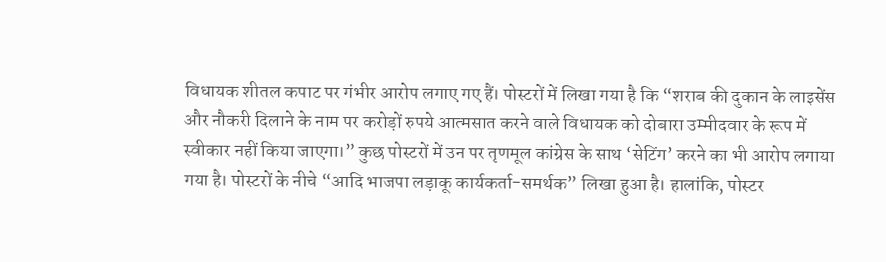विधायक शीतल कपाट पर गंभीर आरोप लगाए गए हैं। पोस्टरों में लिखा गया है कि “शराब की दुकान के लाइसेंस और नौकरी दिलाने के नाम पर करोड़ों रुपये आत्मसात करने वाले विधायक को दोबारा उम्मीदवार के रूप में स्वीकार नहीं किया जाएगा।” कुछ पोस्टरों में उन पर तृणमूल कांग्रेस के साथ ‘सेटिंग’ करने का भी आरोप लगाया गया है। पोस्टरों के नीचे “आदि भाजपा लड़ाकू कार्यकर्ता-समर्थक” लिखा हुआ है। हालांकि, पोस्टर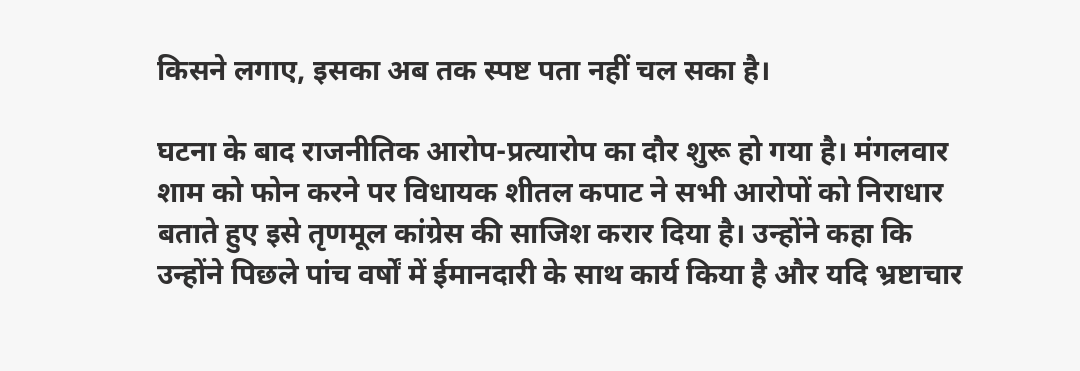किसने लगाए, इसका अब तक स्पष्ट पता नहीं चल सका है।

घटना के बाद राजनीतिक आरोप-प्रत्यारोप का दौर शुरू हो गया है। मंगलवार शाम को फोन करने पर विधायक शीतल कपाट ने सभी आरोपों को निराधार बताते हुए इसे तृणमूल कांग्रेस की साजिश करार दिया है। उन्होंने कहा कि उन्होंने पिछले पांच वर्षों में ईमानदारी के साथ कार्य किया है और यदि भ्रष्टाचार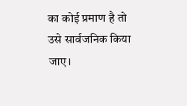का कोई प्रमाण है तो उसे सार्वजनिक किया जाए।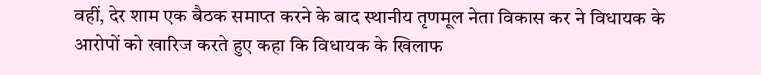वहीं, देर शाम एक बैठक समाप्त करने के बाद स्थानीय तृणमूल नेता विकास कर ने विधायक के आरोपों को खारिज करते हुए कहा कि विधायक के खिलाफ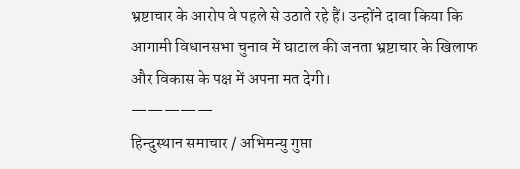भ्रष्टाचार के आरोप वे पहले से उठाते रहे हैं। उन्होंने दावा किया कि आगामी विधानसभा चुनाव में घाटाल की जनता भ्रष्टाचार के खिलाफ और विकास के पक्ष में अपना मत देगी।
—————
हिन्दुस्थान समाचार / अभिमन्यु गुप्ता